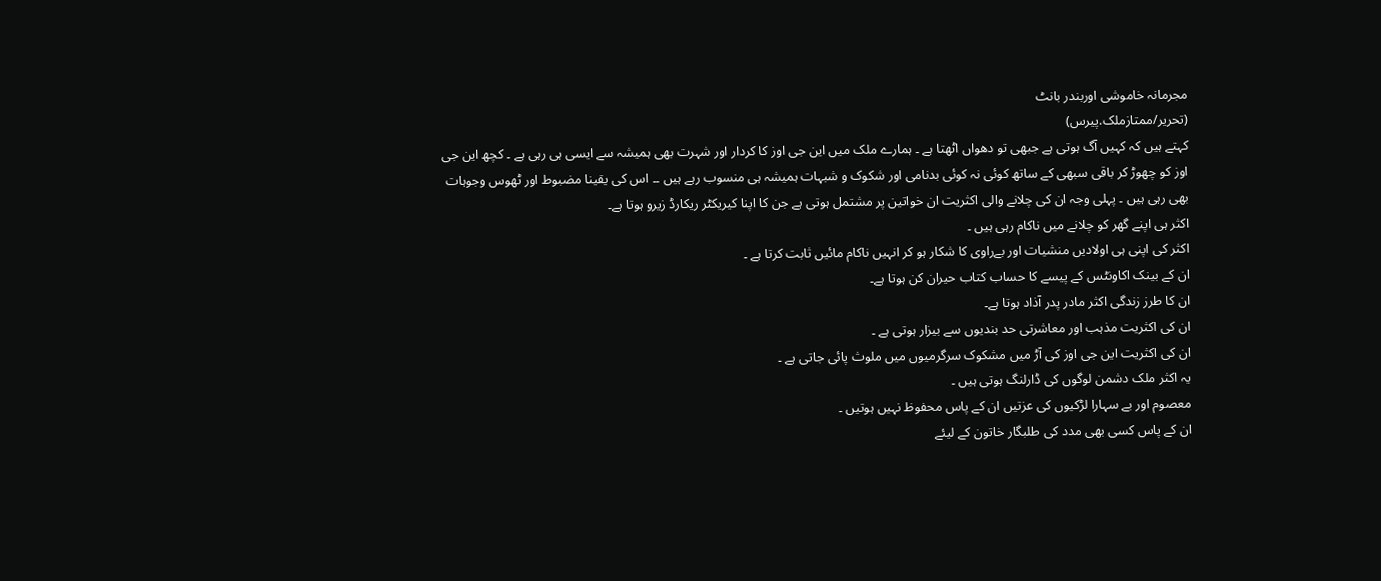مجرمانہ خاموشی اوربندر بانٹ
(تحریر/ممتازملک.پیرس)
کہتے ہیں کہ کہیں آگ ہوتی ہے جبھی تو دھواں اٹھتا ہے ۔ ہمارے ملک میں این جی اوز کا کردار اور شہرت بھی ہمیشہ سے ایسی ہی رہی ہے ۔ کچھ این جی اوز کو چھوڑ کر باقی سبھی کے ساتھ کوئی نہ کوئی بدنامی اور شکوک و شبہات ہمیشہ ہی منسوب رہے ہیں ۔۔ اس کی یقینا مضبوط اور ٹھوس وجوہات بھی رہی ہیں ۔ پہلی وجہ ان کی چلانے والی اکثریت ان خواتین پر مشتمل ہوتی ہے جن کا اپنا کیریکٹر ریکارڈ زیرو ہوتا ہے۔
اکثر ہی اپنے گھر کو چلانے میں ناکام رہی ہیں ۔
اکثر کی اپنی ہی اولادیں منشیات اور بےراوی کا شکار ہو کر انہیں ناکام مائیں ثابت کرتا ہے ۔
ان کے بینک اکاونٹس کے پیسے کا حساب کتاب حیران کن ہوتا ہے۔
ان کا طرز زندگی اکثر مادر پدر آذاد ہوتا ہے۔
ان کی اکثریت مذہب اور معاشرتی حد بندیوں سے بیزار ہوتی ہے ۔
ان کی اکثریت این جی اوز کی آڑ میں مشکوک سرگرمیوں میں ملوث پائی جاتی ہے ۔
یہ اکثر ملک دشمن لوگوں کی ڈارلنگ ہوتی ہیں ۔
معصوم اور بے سہارا لڑکیوں کی عزتیں ان کے پاس محفوظ نہیں ہوتیں ۔
ان کے پاس کسی بھی مدد کی طلبگار خاتون کے لیئے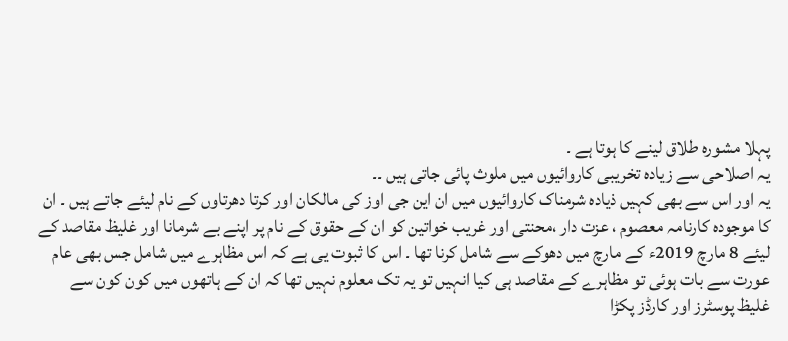پہلا مشورہ طلاق لینے کا ہوتا ہے ۔
یہ اصلاحی سے زیادہ تخریبی کاروائیوں میں ملوث پائی جاتی ہیں ۔۔
یہ اور اس سے بھی کہیں ذیادہ شرمناک کاروائیوں میں ان این جی اوز کی مالکان اور کرتا دھرتاوں کے نام لیئے جاتے ہیں ۔ ان کا موجودہ کارنامہ معصوم ، عزت دار ،محنتی اور غریب خواتین کو ان کے حقوق کے نام پر اپنے بے شرمانا اور غلیظ مقاصد کے لیئے 8 مارچ 2019ء کے مارچ میں دھوکے سے شامل کرنا تھا ۔ اس کا ثبوت یی ہے کہ اس مظاہرے میں شامل جس بھی عام عورت سے بات ہوئی تو مظاہرے کے مقاصد ہی کیا انہیں تو یہ تک معلوم نہیں تھا کہ ان کے ہاتھوں میں کون کون سے غلیظ پوسٹرز اور کارڈز پکڑا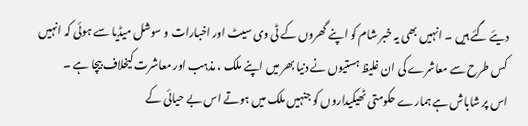دیئے گئے ہیں ۔ انہیں بھی یہ خبر شام کو اپنے گھروں کے ٹی وی سیٹ اور اخبارات و سوشل میڈیا سے ہوئی کہ انہیں کس طرح سے معاشرے کی ان غلیظ ہستیوں نے دنیا بھر میں اپنے ملک ، مذہب اور معاشرت کیخلاف بیچا ہے ۔
اس پر شاباش ہے ہمارے حکومتی ٹھیکیداروں کو جنہیں ملک میں ہوتے اس بے حیائی کے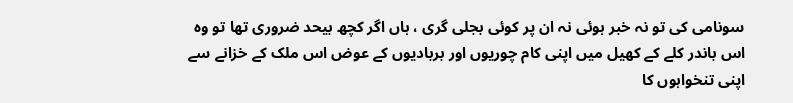سونامی کی تو نہ خبر ہوئی نہ ان پر کوئی بجلی گری ، ہاں اگر کچھ بیحد ضروری تھا تو وہ اس باندر کلے کے کھیل میں اپنی کام چوریوں اور بربادیوں کے عوض اس ملک کے خزانے سے اپنی تنخواہوں کا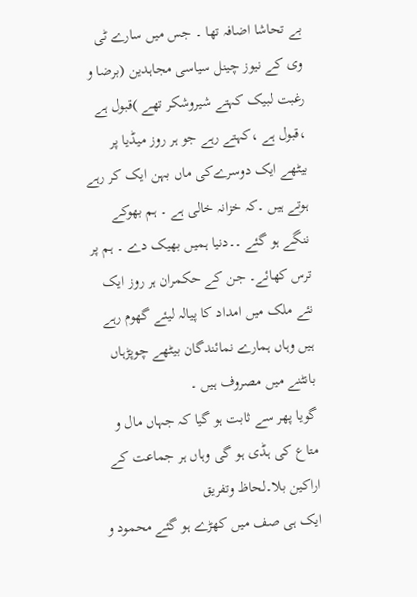بے تحاشا اضافہ تھا ۔ جس میں سارے ٹی وی کے نیوز چینل سیاسی مجاہدین (برضا و رغبت لبیک کہتے شیروشکر تھے )قبول ہے ،قبول ہے ،کہتے رہے جو ہر روز میڈیا پر بیٹھے ایک دوسرےکی ماں بہن ایک کر رہے ہوتے ہیں ۔کہ خزانہ خالی ہے ۔ ہم بھوکے ننگے ہو گئے ۔۔دنیا ہمیں بھیک دے ۔ ہم پر ترس کھائے۔ جن کے حکمران ہر روز ایک نئے ملک میں امداد کا پیالہ لیئے گھوم رہے ہیں وہاں ہمارے نمائندگان بیٹھے چوپڑہاں بانٹنے میں مصروف ہیں ۔
گویا پھر سے ثابت ہو گیا کہ جہاں مال و متاع کی ہڈی ہو گی وہاں ہر جماعت کے اراکین بلا۔لحاظ وتفریق
ایک ہی صف میں کھڑے ہو گئے محمود و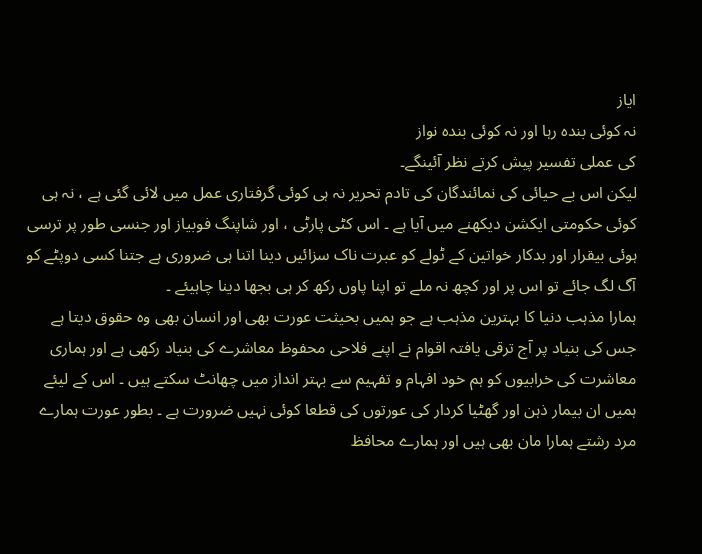ایاز
نہ کوئی بندہ رہا اور نہ کوئی بندہ نواز
کی عملی تفسیر پیش کرتے نظر آئینگے۔
لیکن اس بے حیائی کی نمائندگان کی تادم تحریر نہ ہی کوئی گرفتاری عمل میں لائی گئی ہے ، نہ ہی کوئی حکومتی ایکشن دیکھنے میں آیا ہے ۔ اس کٹی پارٹی ، اور شاپنگ فوبیاز اور جنسی طور پر ترسی ہوئی بیقرار اور بدکار خواتین کے ٹولے کو عبرت ناک سزائیں دینا اتنا ہی ضروری ہے جتنا کسی دوپٹے کو آگ لگ جائے تو اس پر اور کچھ نہ ملے تو اپنا پاوں رکھ کر ہی بجھا دینا چاہیئے ۔
ہمارا مذہب دنیا کا بہترین مذہب ہے جو ہمیں بحیثت عورت بھی اور انسان بھی وہ حقوق دیتا ہے جس کی بنیاد پر آج ترقی یافتہ اقوام نے اپنے فلاحی محفوظ معاشرے کی بنیاد رکھی ہے اور ہماری معاشرت کی خرابیوں کو ہم خود افہام و تفہیم سے بہتر انداز میں چھانٹ سکتے ہیں ۔ اس کے لیئے ہمیں ان بیمار ذہن اور گھٹیا کردار کی عورتوں کی قطعا کوئی نہیں ضرورت ہے ۔ بطور عورت ہمارے مرد رشتے ہمارا مان بھی ہیں اور ہمارے محافظ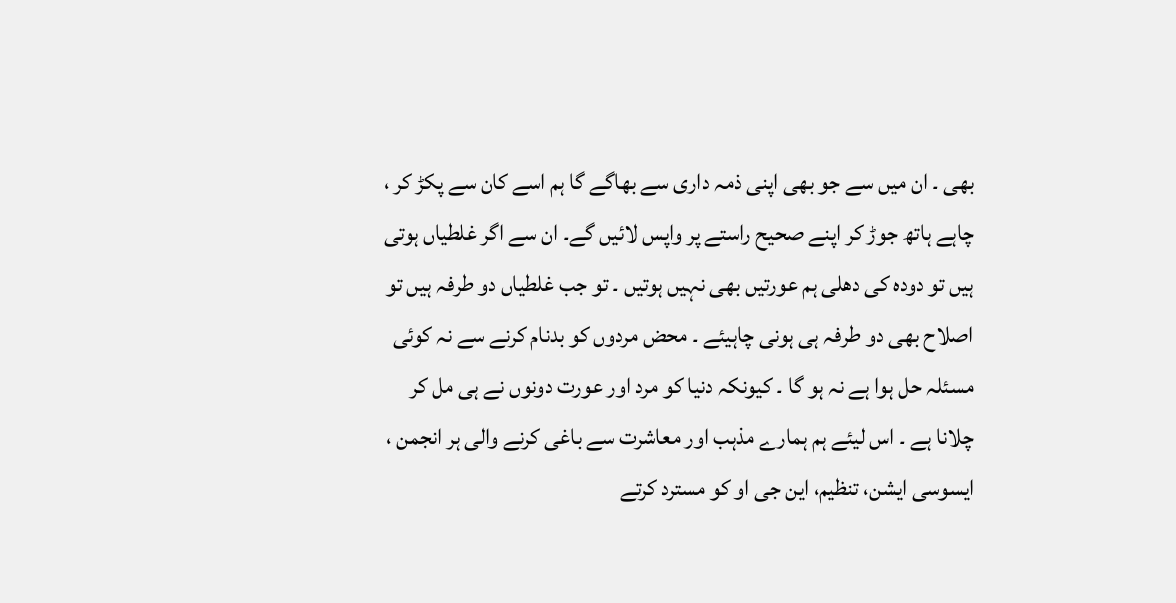بھی ۔ ان میں سے جو بھی اپنی ذمہ داری سے بھاگے گا ہم اسے کان سے پکڑ کر ، چاہے ہاتھ جوڑ کر اپنے صحیح راستے پر واپس لائیں گے۔ ان سے اگر غلطیاں ہوتی ہیں تو دودہ کی دھلی ہم عورتیں بھی نہیں ہوتیں ۔ تو جب غلطیاں دو طرفہ ہیں تو اصلاح بھی دو طرفہ ہی ہونی چاہیئے ۔ محض مردوں کو بدنام کرنے سے نہ کوئی مسئلہ حل ہوا ہے نہ ہو گا ۔ کیونکہ دنیا کو مرد اور عورت دونوں نے ہی مل کر چلانا ہے ۔ اس لیئے ہم ہمارے مذہب اور معاشرت سے باغی کرنے والی ہر انجمن ، ایسوسی ایشن، تنظیم، این جی او کو مسترد کرتے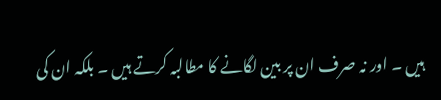ہیں ۔ اور نہ صرف ان پر بین لگانے کا مطالبہ کرتے ہیں ۔ بلکہ ان کی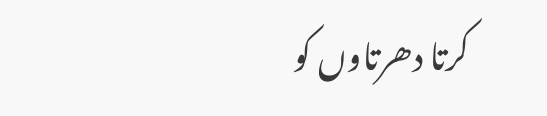کرتا دھرتاوں کو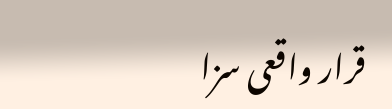قرار واقعی سزا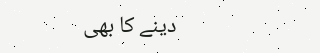دینے کا بھی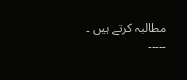مطالبہ کرتے ہیں ۔
۔۔۔۔۔